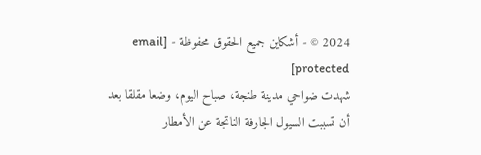2024 © - أشكاين جميع الحقوق محفوظة - [email protected]
شهدت ضواحي مدينة طنجة، صباح اليوم، وضعا مقلقا بعد أن تسببت السيول الجارفة الناتجة عن الأمطار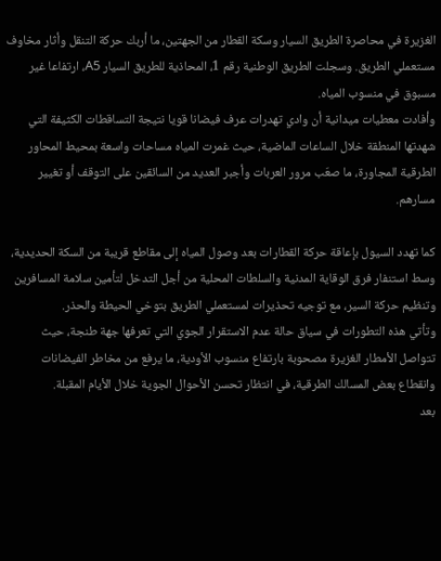الغزيرة في محاصرة الطريق السيار وسكة القطار من الجهتين، ما أربك حركة التنقل وأثار مخاوف مستعملي الطريق. وسجلت الطريق الوطنية رقم 1، المحاذية للطريق السيار A5، ارتفاعا غير مسبوق في منسوب المياه.
وأفادت معطيات ميدانية أن وادي تهدرات عرف فيضانا قويا نتيجة التساقطات الكثيفة التي شهدتها المنطقة خلال الساعات الماضية، حيث غمرت المياه مساحات واسعة بمحيط المحاور الطرقية المجاورة، ما صعّب مرور العربات وأجبر العديد من السائقين على التوقف أو تغيير مسارهم.

كما تهدد السيول بإعاقة حركة القطارات بعد وصول المياه إلى مقاطع قريبة من السكة الحديدية، وسط استنفار فرق الوقاية المدنية والسلطات المحلية من أجل التدخل لتأمين سلامة المسافرين وتنظيم حركة السير، مع توجيه تحذيرات لمستعملي الطريق بتوخي الحيطة والحذر.
وتأتي هذه التطورات في سياق حالة عدم الاستقرار الجوي التي تعرفها جهة طنجة، حيث تتواصل الأمطار الغزيرة مصحوبة بارتفاع منسوب الأودية، ما يرفع من مخاطر الفيضانات وانقطاع بعض المسالك الطرقية، في انتظار تحسن الأحوال الجوية خلال الأيام المقبلة.
بعد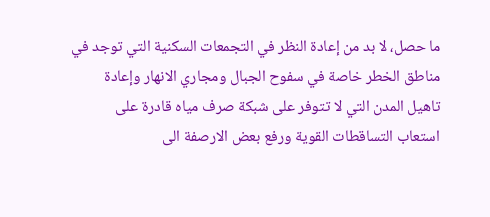ما حصل، لا بد من إعادة النظر في التجمعات السكنية التي توجد في مناطق الخطر خاصة في سفوح الجبال ومجاري الانهار وإعادة تاهيل المدن التي لا تتوفر على شبكة صرف مياه قادرة على استعاب التساقطات القوية ورفع بعض الارصفة الى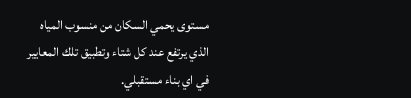مستوى يحمي السكان من منسوب المياه الذي يرتفع عند كل شتاء وتطبيق تلك المعايير في اي بناء مستقبلي.